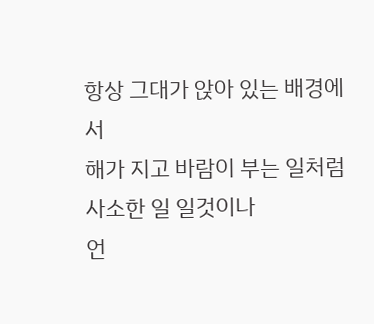항상 그대가 앉아 있는 배경에서
해가 지고 바람이 부는 일처럼 사소한 일 일것이나
언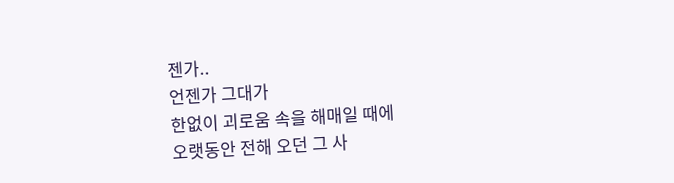젠가..
언젠가 그대가
한없이 괴로움 속을 해매일 때에
오랫동안 전해 오던 그 사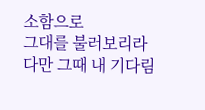소함으로
그대를 불러보리라
다만 그때 내 기다림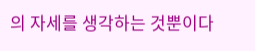의 자세를 생각하는 것뿐이다